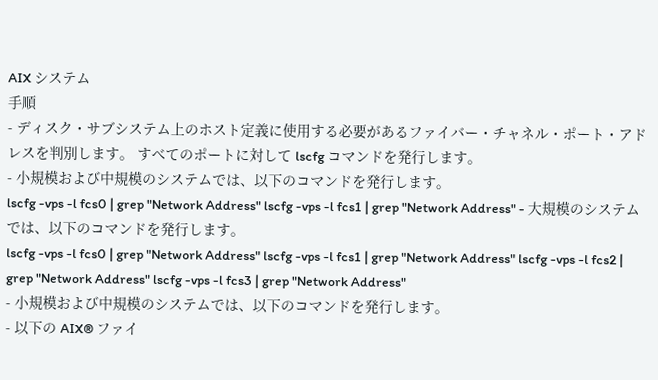AIX システム
手順
- ディスク・サブシステム上のホスト定義に使用する必要があるファイバー・チャネル・ポート・アドレスを判別します。 すべてのポートに対して lscfg コマンドを発行します。
- 小規模および中規模のシステムでは、以下のコマンドを発行します。
lscfg -vps -l fcs0 | grep "Network Address" lscfg -vps -l fcs1 | grep "Network Address" - 大規模のシステムでは、以下のコマンドを発行します。
lscfg -vps -l fcs0 | grep "Network Address" lscfg -vps -l fcs1 | grep "Network Address" lscfg -vps -l fcs2 | grep "Network Address" lscfg -vps -l fcs3 | grep "Network Address"
- 小規模および中規模のシステムでは、以下のコマンドを発行します。
- 以下の AIX® ファイ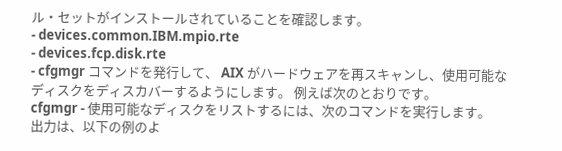ル・セットがインストールされていることを確認します。
- devices.common.IBM.mpio.rte
- devices.fcp.disk.rte
- cfgmgr コマンドを発行して、 AIX がハードウェアを再スキャンし、使用可能なディスクをディスカバーするようにします。 例えば次のとおりです。
cfgmgr - 使用可能なディスクをリストするには、次のコマンドを実行します。
出力は、以下の例のよ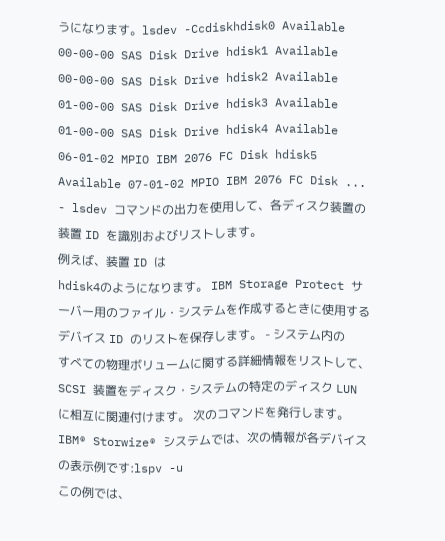うになります。lsdev -Ccdiskhdisk0 Available 00-00-00 SAS Disk Drive hdisk1 Available 00-00-00 SAS Disk Drive hdisk2 Available 01-00-00 SAS Disk Drive hdisk3 Available 01-00-00 SAS Disk Drive hdisk4 Available 06-01-02 MPIO IBM 2076 FC Disk hdisk5 Available 07-01-02 MPIO IBM 2076 FC Disk ... - lsdev コマンドの出力を使用して、各ディスク装置の装置 ID を識別およびリストします。
例えば、装置 ID は
hdisk4のようになります。 IBM Storage Protect サーバー用のファイル・システムを作成するときに使用するデバイス ID のリストを保存します。 - システム内のすべての物理ボリュームに関する詳細情報をリストして、SCSI 装置をディスク・システムの特定のディスク LUN に相互に関連付けます。 次のコマンドを発行します。
IBM® Storwize® システムでは、次の情報が各デバイスの表示例です:lspv -u
この例では、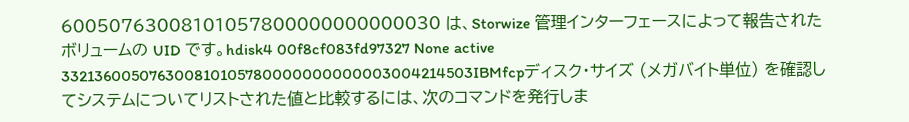60050763008101057800000000000030 は、Storwize 管理インターフェースによって報告されたボリュームの UID です。hdisk4 00f8cf083fd97327 None active 332136005076300810105780000000000003004214503IBMfcpディスク・サイズ (メガバイト単位) を確認してシステムについてリストされた値と比較するには、次のコマンドを発行しま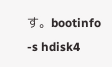す。bootinfo -s hdisk4